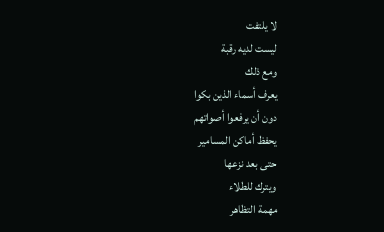لا يلتفت
ليست لديه رقبة
ومع ذلك
يعرف أسماء الذين بكوا
دون أن يرفعوا أصواتهم
يحفظ أماكن المسامير
حتى بعد نزعها
ويترك للطلاء
مهمة التظاهر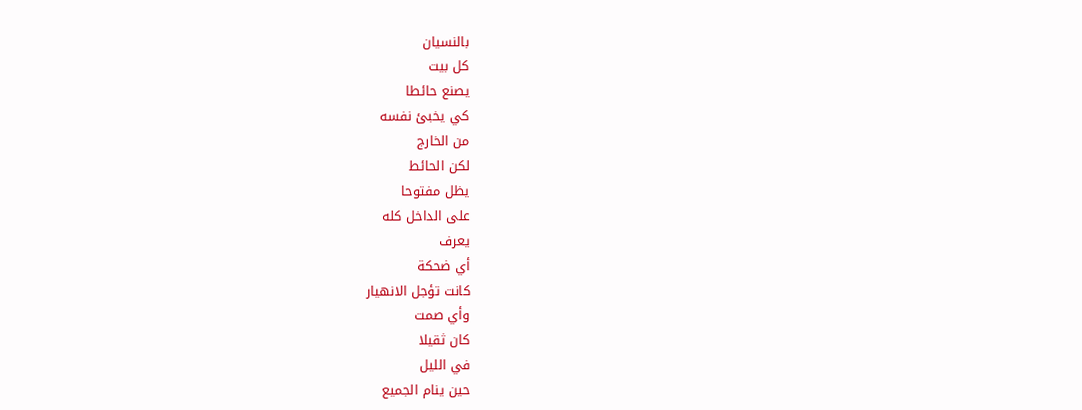بالنسيان
كل بيت
يصنع حائطا
كي يخبئ نفسه
من الخارج
لكن الحائط
يظل مفتوحا
على الداخل كله
يعرف
أي ضحكة
كانت تؤجل الانهيار
وأي صمت
كان ثقيلا
في الليل
حين ينام الجميع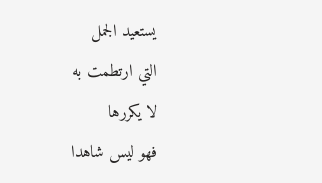يستعيد الجمل
التي ارتطمت به
لا يكررها
فهو ليس شاهدا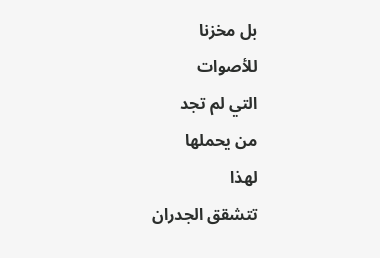بل مخزنا
للأصوات
التي لم تجد
من يحملها
لهذا
تتشقق الجدران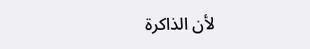لأن الذاكرة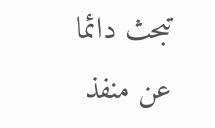تبحث دائما
عن منفذ